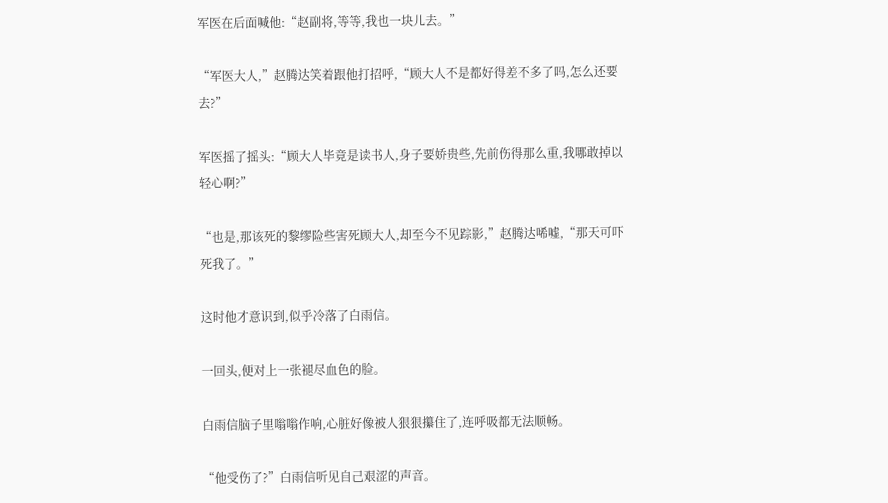军医在后面喊他:“赵副将,等等,我也一块儿去。”

“军医大人,”赵腾达笑着跟他打招呼,“顾大人不是都好得差不多了吗,怎么还要去?”

军医摇了摇头:“顾大人毕竟是读书人,身子要娇贵些,先前伤得那么重,我哪敢掉以轻心啊?”

“也是,那该死的黎缪险些害死顾大人,却至今不见踪影,”赵腾达唏嘘,“那天可吓死我了。”

这时他才意识到,似乎冷落了白雨信。

一回头,便对上一张褪尽血色的脸。

白雨信脑子里嗡嗡作响,心脏好像被人狠狠攥住了,连呼吸都无法顺畅。

“他受伤了?”白雨信听见自己艰涩的声音。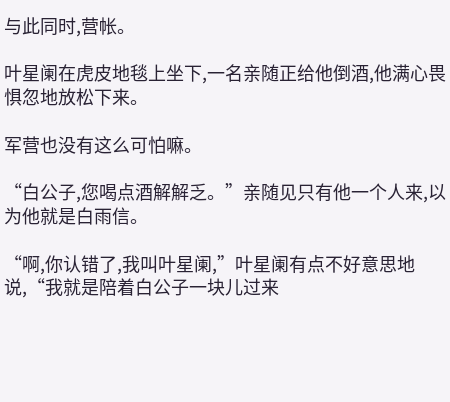与此同时,营帐。

叶星阑在虎皮地毯上坐下,一名亲随正给他倒酒,他满心畏惧忽地放松下来。

军营也没有这么可怕嘛。

“白公子,您喝点酒解解乏。”亲随见只有他一个人来,以为他就是白雨信。

“啊,你认错了,我叫叶星阑,”叶星阑有点不好意思地说,“我就是陪着白公子一块儿过来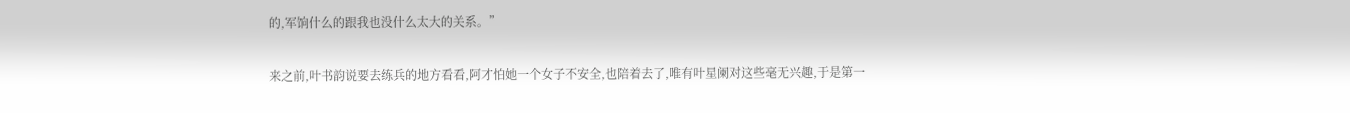的,军饷什么的跟我也没什么太大的关系。”

来之前,叶书韵说要去练兵的地方看看,阿才怕她一个女子不安全,也陪着去了,唯有叶星阑对这些毫无兴趣,于是第一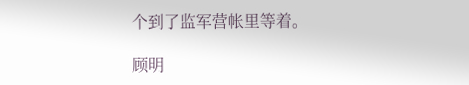个到了监军营帐里等着。

顾明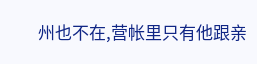州也不在,营帐里只有他跟亲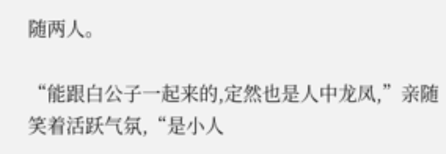随两人。

“能跟白公子一起来的,定然也是人中龙凤,”亲随笑着活跃气氛,“是小人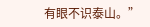有眼不识泰山。”